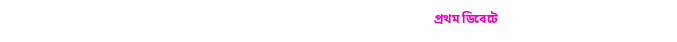প্রথম ডিবেটে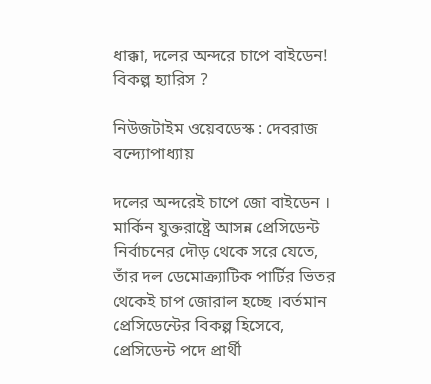ধাক্কা, দলের অন্দরে চাপে বাইডেন! বিকল্প হ্যারিস ?

নিউজটাইম ওয়েবডেস্ক : দেবরাজ বন্দ্যোপাধ্যায়

দলের অন্দরেই চাপে জো বাইডেন । মার্কিন যুক্তরাষ্ট্রে আসন্ন প্রেসিডেন্ট নির্বাচনের দৌড় থেকে সরে যেতে, তাঁর দল ডেমোক্র্যাটিক পার্টির ভিতর থেকেই চাপ জোরাল হচ্ছে ।বর্তমান প্রেসিডেন্টের বিকল্প হিসেবে, প্রেসিডেন্ট পদে প্রার্থী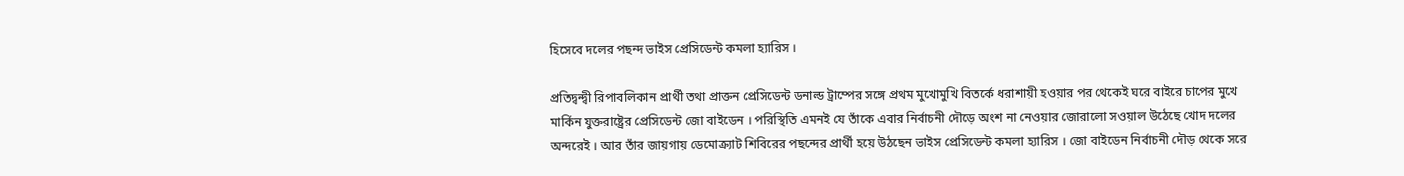হিসেবে দলের পছন্দ ভাইস প্রেসিডেন্ট কমলা হ্যারিস ।

প্রতিদ্বন্দ্বী রিপাবলিকান প্রার্থী তথা প্রাক্তন প্রেসিডেন্ট ডনাল্ড ট্রাম্পের সঙ্গে প্রথম মুখোমুখি বিতর্কে ধরাশায়ী হওয়ার পর থেকেই ঘরে বাইরে চাপের মুখে মার্কিন যুক্তরাষ্ট্রের প্রেসিডেন্ট জো বাইডেন । পরিস্থিতি এমনই যে তাঁকে এবার নির্বাচনী দৌড়ে অংশ না নেওয়ার জোরালো সওয়াল উঠেছে খোদ দলের অন্দরেই । আর তাঁর জায়গায় ডেমোক্র্যাট শিবিরের পছন্দের প্রার্থী হয়ে উঠছেন ভাইস প্রেসিডেন্ট কমলা হ্যারিস । জো বাইডেন নির্বাচনী দৌড় থেকে সরে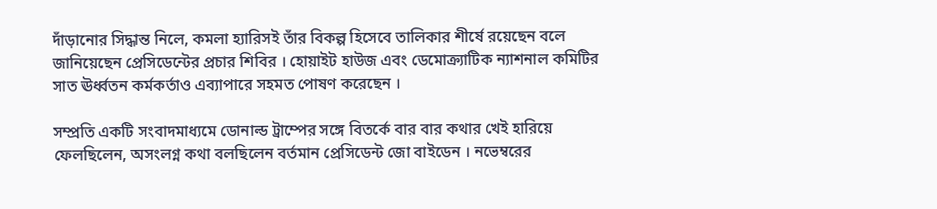দাঁড়ানোর সিদ্ধান্ত নিলে, কমলা হ্যারিসই তাঁর বিকল্প হিসেবে তালিকার শীর্ষে রয়েছেন বলে জানিয়েছেন প্রেসিডেন্টের প্রচার শিবির । হোয়াইট হাউজ এবং ডেমোক্র্যাটিক ন্যাশনাল কমিটির সাত ঊর্ধ্বতন কর্মকর্তাও এব্যাপারে সহমত পোষণ করেছেন ।

সম্প্রতি একটি সংবাদমাধ্যমে ডোনাল্ড ট্রাম্পের সঙ্গে বিতর্কে বার বার কথার খেই হারিয়ে ফেলছিলেন, অসংলগ্ন কথা বলছিলেন বর্তমান প্রেসিডেন্ট জো বাইডেন । নভেম্বরের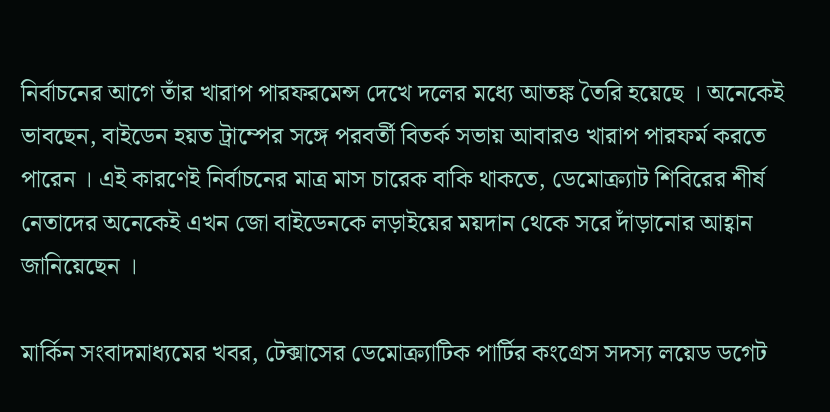নির্বাচনের আগে তাঁর খারাপ পারফরমেন্স দেখে দলের মধ্যে আতঙ্ক তৈরি হয়েছে । অনেকেই ভাবছেন, বাইডেন হয়ত ট্রাম্পের সঙ্গে পরবর্তী বিতর্ক সভায় আবারও খারাপ পারফর্ম করতে পারেন । এই কারণেই নির্বাচনের মাত্র মাস চারেক বাকি থাকতে, ডেমোক্র্যাট শিবিরের শীর্ষ নেতাদের অনেকেই এখন জো বাইডেনকে লড়াইয়ের ময়দান থেকে সরে দাঁড়ানোর আহ্বান জানিয়েছেন ।

মার্কিন সংবাদমাধ্যমের খবর, টেক্সাসের ডেমোক্র্যাটিক পার্টির কংগ্রেস সদস্য লয়েড ডগেট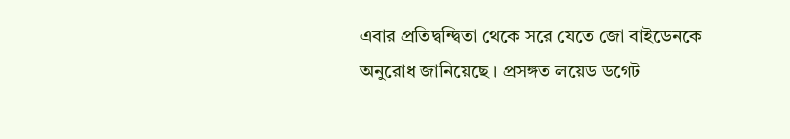এবার প্রতিদ্বন্দ্বিতা থেকে সরে যেতে জো বাইডেনকে অনুরোধ জানিয়েছে । প্রসঙ্গত লয়েড ডগেট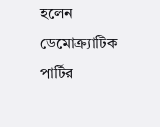হলেন ডেমোক্র্যাটিক পার্টির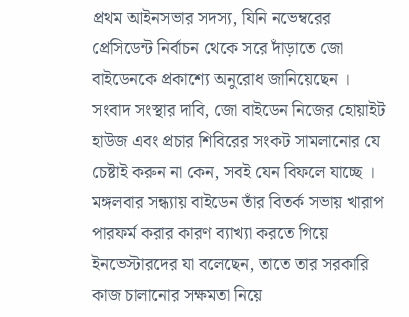প্রথম আইনসভার সদস্য, যিনি নভেম্বরের প্রেসিডেন্ট নির্বাচন থেকে সরে দাঁড়াতে জো বাইডেনকে প্রকাশ্যে অনুরোধ জানিয়েছেন ।
সংবাদ সংস্থার দাবি, জো বাইডেন নিজের হোয়াইট হাউজ এবং প্রচার শিবিরের সংকট সামলানোর যে চেষ্টাই করুন না কেন, সবই যেন বিফলে যাচ্ছে । মঙ্গলবার সন্ধ্যায় বাইডেন তাঁর বিতর্ক সভায় খারাপ পারফর্ম করার কারণ ব্যাখ্যা করতে গিয়ে ইনভেস্টারদের যা বলেছেন, তাতে তার সরকারি কাজ চালানোর সক্ষমতা নিয়ে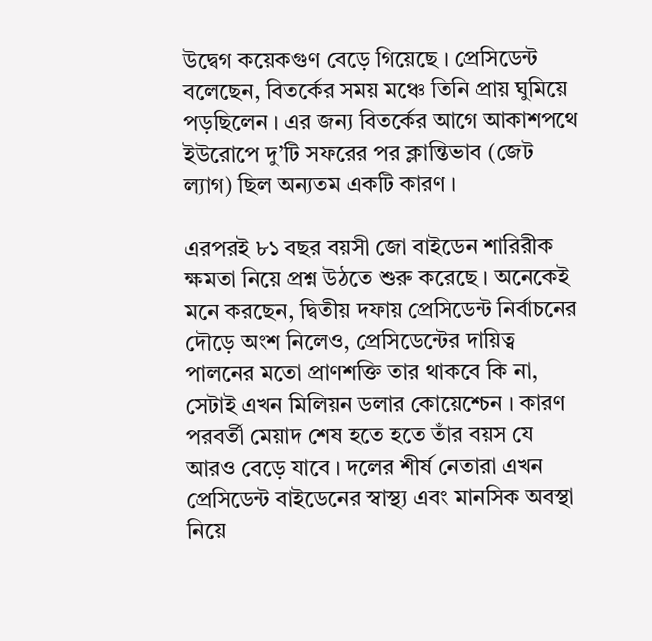উদ্বেগ কয়েকগুণ বেড়ে গিয়েছে । প্রেসিডেন্ট বলেছেন, বিতর্কের সময় মঞ্চে তিনি প্রায় ঘুমিয়ে পড়ছিলেন । এর জন্য বিতর্কের আগে আকাশপথে ইউরোপে দু’টি সফরের পর ক্লান্তিভাব (জেট ল্যাগ) ছিল অন্যতম একটি কারণ ।

এরপরই ৮১ বছর বয়সী জো বাইডেন শারিরীক ক্ষমতা নিয়ে প্রশ্ন উঠতে শুরু করেছে । অনেকেই মনে করছেন, দ্বিতীয় দফায় প্রেসিডেন্ট নির্বাচনের দৌড়ে অংশ নিলেও, প্রেসিডেন্টের দায়িত্ব পালনের মতো প্রাণশক্তি তার থাকবে কি না, সেটাই এখন মিলিয়ন ডলার কোয়েশ্চেন । কারণ পরবর্তী মেয়াদ শেষ হতে হতে তাঁর বয়স যে আরও বেড়ে যাবে । দলের শীর্ষ নেতারা এখন প্রেসিডেন্ট বাইডেনের স্বাস্থ্য এবং মানসিক অবস্থা নিয়ে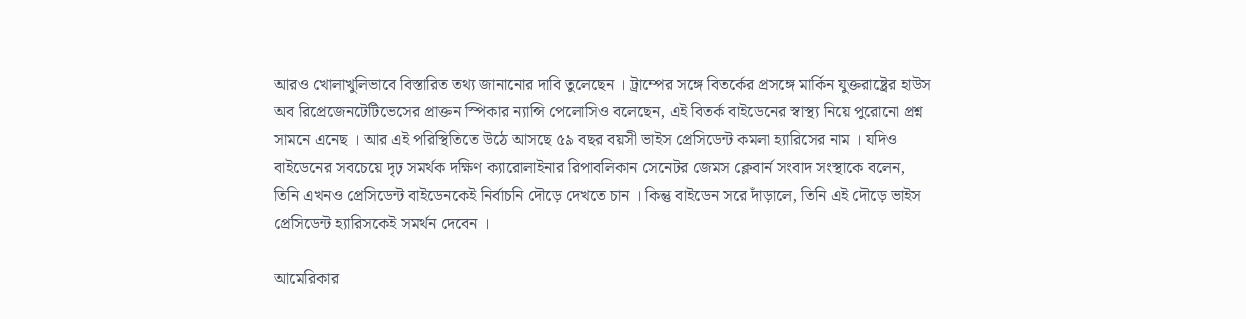আরও খোলাখুলিভাবে বিস্তারিত তথ্য জানানোর দাবি তুলেছেন । ট্রাম্পের সঙ্গে বিতর্কের প্রসঙ্গে মার্কিন যুক্তরাষ্ট্রের হাউস অব রিপ্রেজেনটেটিভেসের প্রাক্তন স্পিকার ন্যান্সি পেলোসিও বলেছেন, এই বিতর্ক বাইডেনের স্বাস্থ্য নিয়ে পুরোনো প্রশ্ন সামনে এনেছ । আর এই পরিস্থিতিতে উঠে আসছে ৫৯ বছর বয়সী ভাইস প্রেসিডেন্ট কমলা হ্যারিসের নাম । যদিও বাইডেনের সবচেয়ে দৃঢ় সমর্থক দক্ষিণ ক্যারোলাইনার রিপাবলিকান সেনেটর জেমস ক্লেবার্ন সংবাদ সংস্থাকে বলেন, তিনি এখনও প্রেসিডেন্ট বাইডেনকেই নির্বাচনি দৌড়ে দেখতে চান । কিন্তু বাইডেন সরে দাঁড়ালে, তিনি এই দৌড়ে ভাইস প্রেসিডেন্ট হ্যারিসকেই সমর্থন দেবেন ।

আমেরিকার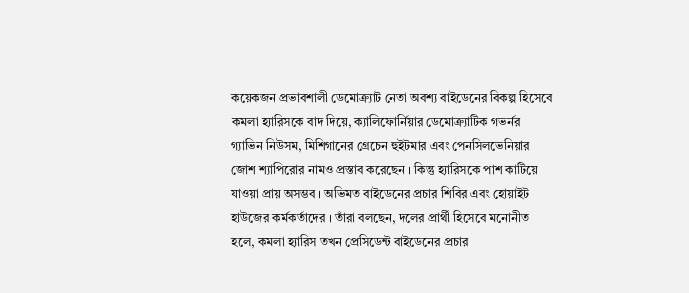কয়েকজন প্রভাবশালী ডেমোক্র্যাট নেতা অবশ্য বাইডেনের বিকল্প হিসেবে কমলা হ্যারিসকে বাদ দিয়ে, ক্যালিফোর্নিয়ার ডেমোক্র্যাটিক গভর্নর গ্যাভিন নিউসম, মিশিগানের গ্রেচেন হুইটমার এবং পেনসিলভেনিয়ার জোশ শ্যাপিরোর নামও প্রস্তাব করেছেন । কিন্তু হ্যারিসকে পাশ কাটিয়ে যাওয়া প্রায় অসম্ভব । অভিমত বাইডেনের প্রচার শিবির এবং হোয়াইট হাউজের কর্মকর্তাদের । তাঁরা বলছেন, দলের প্রার্থী হিসেবে মনোনীত হলে, কমলা হ্যারিস তখন প্রেসিডেন্ট বাইডেনের প্রচার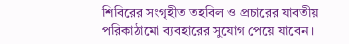শিবিরের সংগৃহীত তহবিল ও প্রচারের যাবতীয় পরিকাঠামো ব্যবহারের সুযোগ পেয়ে যাবেন ।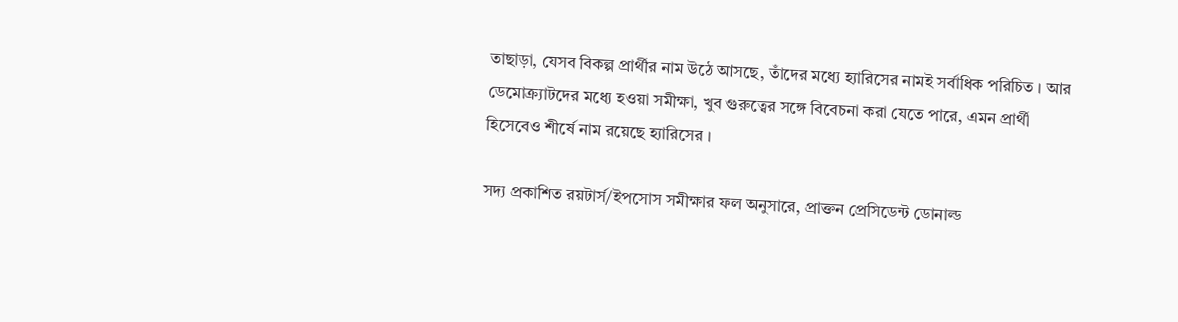তাছাড়া, যেসব বিকল্প প্রার্থীর নাম উঠে আসছে, তাঁদের মধ্যে হ্যারিসের নামই সর্বাধিক পরিচিত । আর ডেমোক্র্যাটদের মধ্যে হওয়া সমীক্ষা, খুব গুরুত্বের সঙ্গে বিবেচনা করা যেতে পারে, এমন প্রার্থী হিসেবেও শীর্ষে নাম রয়েছে হ্যারিসের ।

সদ্য প্রকাশিত রয়টার্স/ইপসোস সমীক্ষার ফল অনুসারে, প্রাক্তন প্রেসিডেন্ট ডোনাল্ড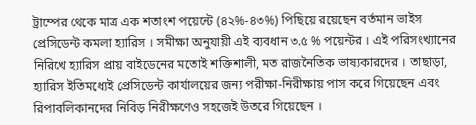ট্রাম্পের থেকে মাত্র এক শতাংশ পয়েন্টে (৪২%-৪৩%) পিছিয়ে রয়েছেন বর্তমান ভাইস প্রেসিডেন্ট কমলা হ্যারিস । সমীক্ষা অনুযায়ী এই ব্যবধান ৩.৫ % পয়েন্টর । এই পরিসংখ্যানের নিরিখে হ্যারিস প্রায় বাইডেনের মতোই শক্তিশালী, মত রাজনৈতিক ভাষ্যকারদের । তাছাড়া, হ্যারিস ইতিমধ্যেই প্রেসিডেন্ট কার্যালয়ের জন্য পরীক্ষা-নিরীক্ষায় পাস করে গিয়েছেন এবং রিপাবলিকানদের নিবিড় নিরীক্ষণেও সহজেই উতরে গিয়েছেন ।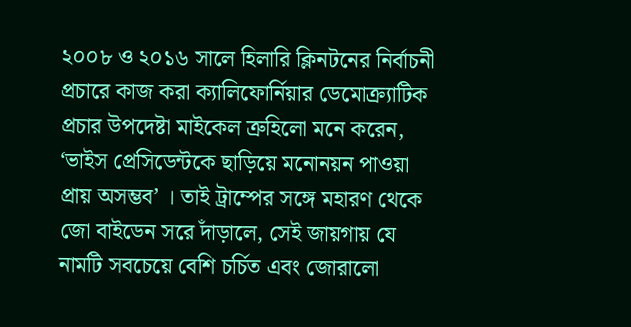২০০৮ ও ২০১৬ সালে হিলারি ক্লিনটনের নির্বাচনী প্রচারে কাজ করা ক্যালিফোর্নিয়ার ডেমোক্র্যাটিক প্রচার উপদেষ্টা মাইকেল ত্রুহিলো মনে করেন, ‘ভাইস প্রেসিডেন্টকে ছাড়িয়ে মনোনয়ন পাওয়া প্রায় অসম্ভব’ । তাই ট্রাম্পের সঙ্গে মহারণ থেকে জো বাইডেন সরে দাঁড়ালে, সেই জায়গায় যে নামটি সবচেয়ে বেশি চর্চিত এবং জোরালো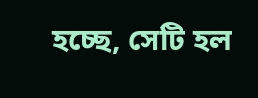হচ্ছে, সেটি হল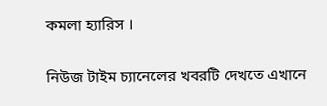কমলা হ্যারিস ।

নিউজ টাইম চ্যানেলের খবরটি দেখতে এখানে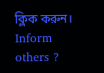ক্লিক করুন।
Inform others ?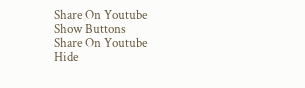Share On Youtube
Show Buttons
Share On Youtube
Hide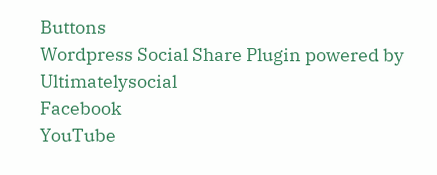Buttons
Wordpress Social Share Plugin powered by Ultimatelysocial
Facebook
YouTube